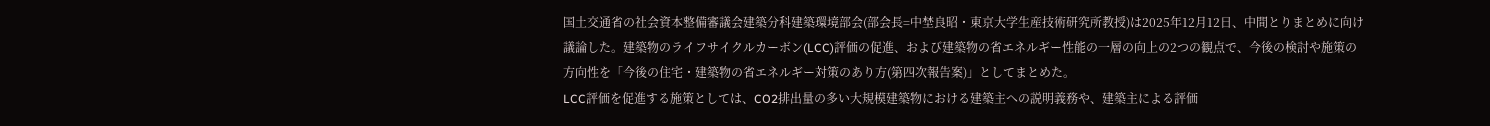国土交通省の社会資本整備審議会建築分科建築環境部会(部会長=中埜良昭・東京大学生産技術研究所教授)は2025年12月12日、中間とりまとめに向け議論した。建築物のライフサイクルカーボン(LCC)評価の促進、および建築物の省エネルギー性能の一層の向上の2つの観点で、今後の検討や施策の方向性を「今後の住宅・建築物の省エネルギー対策のあり方(第四次報告案)」としてまとめた。
LCC評価を促進する施策としては、CO2排出量の多い大規模建築物における建築主への説明義務や、建築主による評価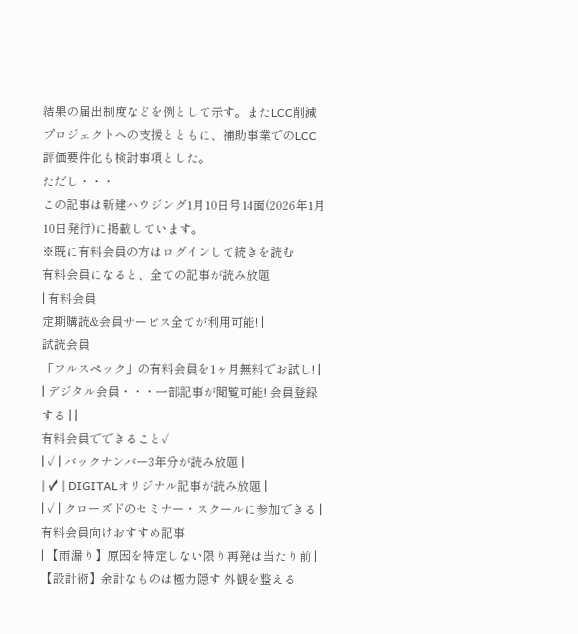結果の届出制度などを例として示す。またLCC削減プロジェクトへの支援とともに、補助事業でのLCC評価要件化も検討事項とした。
ただし・・・
この記事は新建ハウジング1月10日号14面(2026年1月10日発行)に掲載しています。
※既に有料会員の方はログインして続きを読む
有料会員になると、全ての記事が読み放題
| 有料会員
定期購読&会員サービス全てが利用可能! |
試読会員
「フルスペック」の有料会員を1ヶ月無料でお試し! |
| デジタル会員・・・一部記事が閲覧可能! 会員登録する | |
有料会員でできること✓
| ✓ | バックナンバー3年分が読み放題 |
| ✓ | DIGITALオリジナル記事が読み放題 |
| ✓ | クローズドのセミナー・スクールに参加できる |
有料会員向けおすすめ記事
| 【雨漏り】原因を特定しない限り再発は当たり前 |
【設計術】余計なものは極力隠す 外観を整える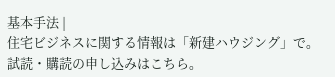基本手法 |
住宅ビジネスに関する情報は「新建ハウジング」で。試読・購読の申し込みはこちら。